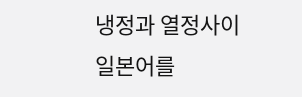냉정과 열정사이
일본어를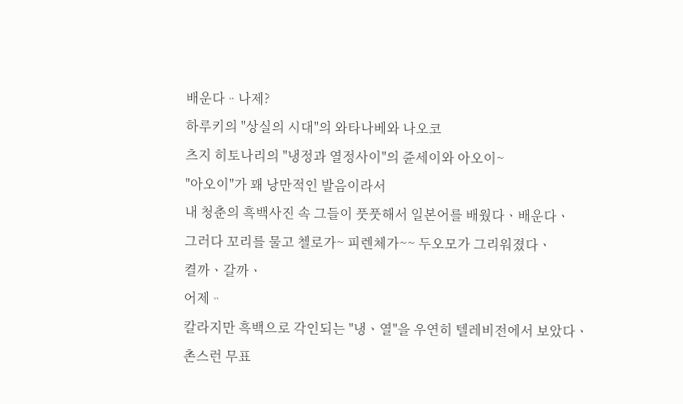배운다ᆢ나제?
하루키의 "상실의 시대"의 와타나베와 나오코
츠지 히토나리의 "냉정과 열정사이"의 쥰세이와 아오이~
"아오이"가 꽤 낭만적인 발음이라서
내 청춘의 흑백사진 속 그들이 풋풋해서 일본어를 배웠다ㆍ배운다ㆍ
그러다 꼬리를 물고 첼로가~ 피렌체가~~ 두오모가 그리워졌다ㆍ
켤까ㆍ갈까ㆍ
어제ᆢ
칼라지만 흑백으로 각인되는 "냉ㆍ열"을 우연히 텔레비전에서 보았다ㆍ
촌스런 무표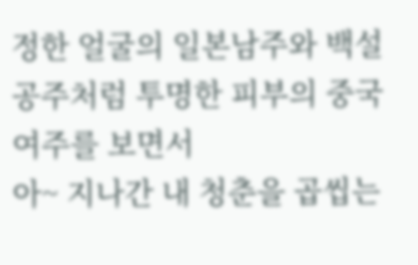정한 얼굴의 일본남주와 백설공주처럼 투명한 피부의 중국여주를 보면서
아~ 지나간 내 청춘을 곱씹는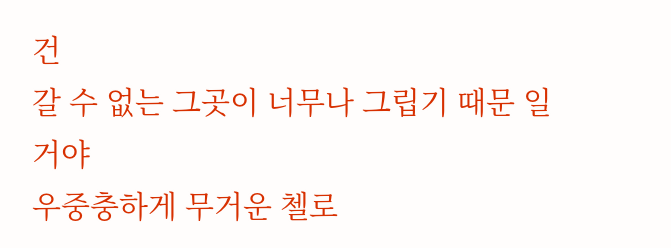건
갈 수 없는 그곳이 너무나 그립기 때문 일 거야
우중충하게 무거운 첼로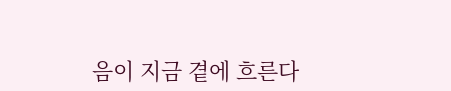음이 지금 곁에 흐른다